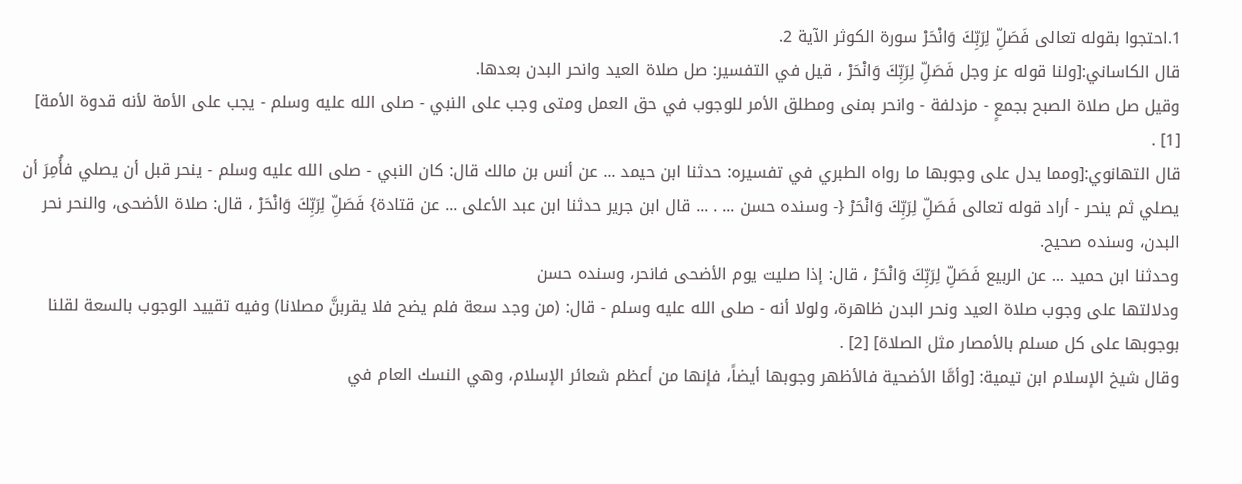1.احتجوا بقوله تعالى فَصَلِّ لِرَبِّكَ وَانْحَرْ سورة الكوثر الآية 2.
قال الكاساني:[ولنا قوله عز وجل فَصَلِّ لِرَبِّكَ وَانْحَرْ ، قيل في التفسير: صل صلاة العيد وانحر البدن بعدها.
وقيل صل صلاة الصبح بجمعٍ - مزدلفة - وانحر بمنى ومطلق الأمر للوجوب في حق العمل ومتى وجب على النبي - صلى الله عليه وسلم - يجب على الأمة لأنه قدوة الأمة] [1] .
قال التهانوي:[ومما يدل على وجوبها ما رواه الطبري في تفسيره: حدثنا ابن حيمد ... عن أنس بن مالك قال: كان النبي - صلى الله عليه وسلم - ينحر قبل أن يصلي فأُمِرَ أن يصلي ثم ينحر - أراد قوله تعالى فَصَلِّ لِرَبِّكَ وَانْحَرْ {- وسنده حسن ... . ... قال ابن جرير حدثنا ابن عبد الأعلى ... عن قتادة} فَصَلِّ لِرَبِّكَ وَانْحَرْ ، قال: صلاة الأضحى، والنحر نحر البدن، وسنده صحيح.
وحدثنا ابن حميد ... عن الربيع فَصَلِّ لِرَبِّكَ وَانْحَرْ ، قال: إذا صليت يوم الأضحى فانحر، وسنده حسن
ودلالتها على وجوب صلاة العيد ونحر البدن ظاهرة، ولولا أنه - صلى الله عليه وسلم - قال: (من وجد سعة فلم يضح فلا يقربنَّ مصلانا) وفيه تقييد الوجوب بالسعة لقلنا بوجوبها على كل مسلم بالأمصار مثل الصلاة] [2] .
وقال شيخ الإسلام ابن تيمية: [وأمَّا الأضحية فالأظهر وجوبها أيضاً، فإنها من أعظم شعائر الإسلام، وهي النسك العام في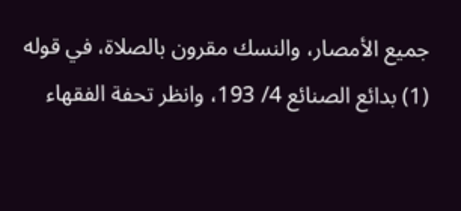جميع الأمصار، والنسك مقرون بالصلاة، في قوله
(1) بدائع الصنائع 4/ 193، وانظر تحفة الفقهاء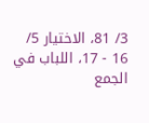3/ 81، الاختيار 5/ 16 - 17، اللباب في الجمع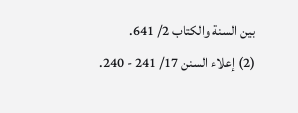بين السنة والكتاب 2/ 641.
(2) إعلاء السنن 17/ 241 - 240.